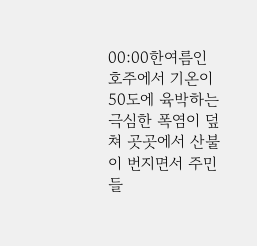00:00한여름인 호주에서 기온이 50도에 육박하는 극심한 폭염이 덮쳐 곳곳에서 산불이 번지면서 주민들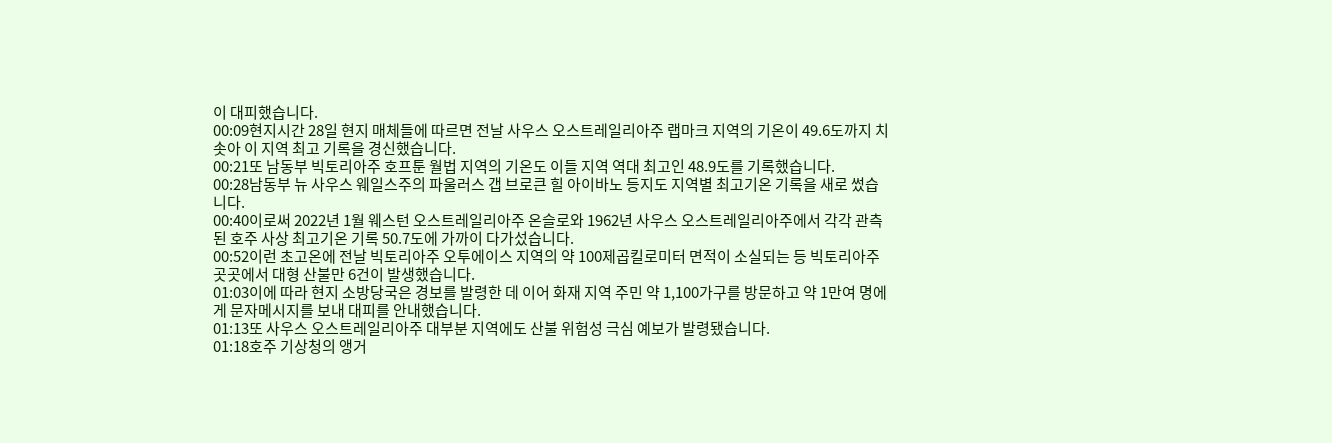이 대피했습니다.
00:09현지시간 28일 현지 매체들에 따르면 전날 사우스 오스트레일리아주 랩마크 지역의 기온이 49.6도까지 치솟아 이 지역 최고 기록을 경신했습니다.
00:21또 남동부 빅토리아주 호프툰 월법 지역의 기온도 이들 지역 역대 최고인 48.9도를 기록했습니다.
00:28남동부 뉴 사우스 웨일스주의 파울러스 갭 브로큰 힐 아이바노 등지도 지역별 최고기온 기록을 새로 썼습니다.
00:40이로써 2022년 1월 웨스턴 오스트레일리아주 온슬로와 1962년 사우스 오스트레일리아주에서 각각 관측된 호주 사상 최고기온 기록 50.7도에 가까이 다가섰습니다.
00:52이런 초고온에 전날 빅토리아주 오투에이스 지역의 약 100제곱킬로미터 면적이 소실되는 등 빅토리아주 곳곳에서 대형 산불만 6건이 발생했습니다.
01:03이에 따라 현지 소방당국은 경보를 발령한 데 이어 화재 지역 주민 약 1,100가구를 방문하고 약 1만여 명에게 문자메시지를 보내 대피를 안내했습니다.
01:13또 사우스 오스트레일리아주 대부분 지역에도 산불 위험성 극심 예보가 발령됐습니다.
01:18호주 기상청의 앵거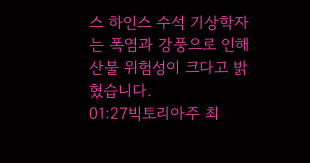스 하인스 수석 기상학자는 폭염과 강풍으로 인해 산불 위험성이 크다고 밝혔습니다.
01:27빅토리아주 최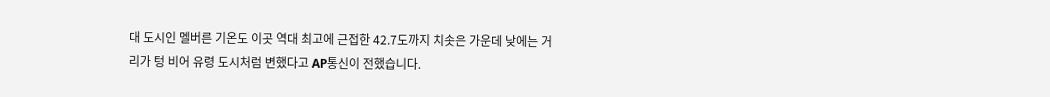대 도시인 멜버른 기온도 이곳 역대 최고에 근접한 42.7도까지 치솟은 가운데 낮에는 거리가 텅 비어 유령 도시처럼 변했다고 AP통신이 전했습니다.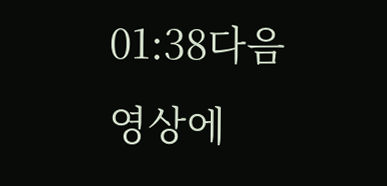01:38다음 영상에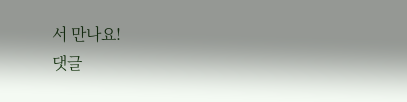서 만나요!
댓글